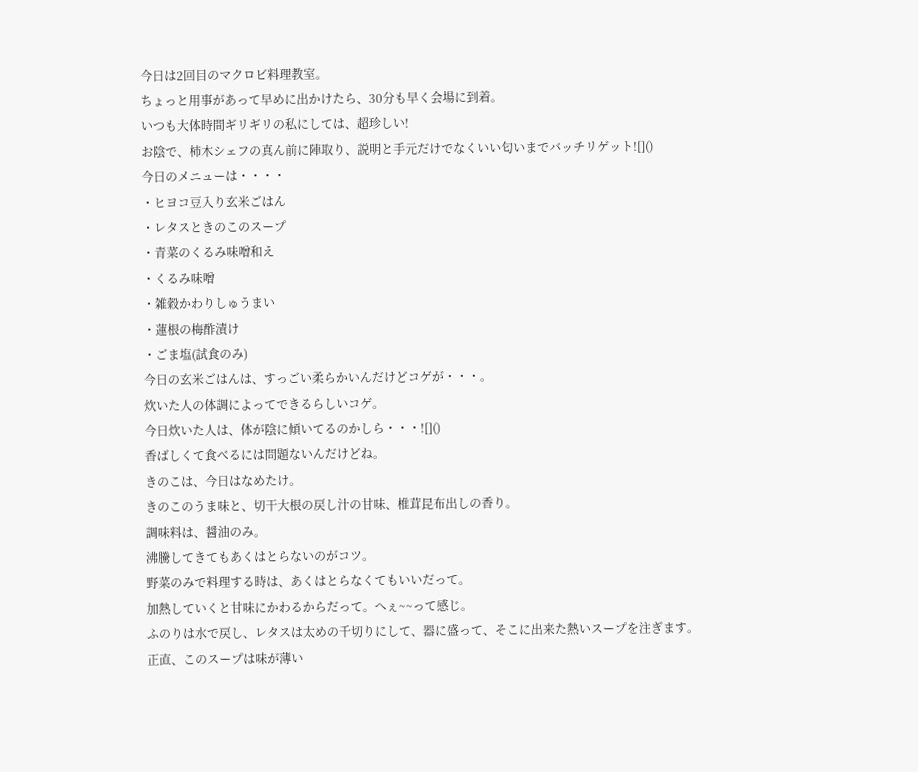今日は2回目のマクロビ料理教室。
ちょっと用事があって早めに出かけたら、30分も早く会場に到着。
いつも大体時間ギリギリの私にしては、超珍しい!
お陰で、柿木シェフの真ん前に陣取り、説明と手元だけでなくいい匂いまでバッチリゲット![]()
今日のメニューは・・・・
・ヒヨコ豆入り玄米ごはん
・レタスときのこのスープ
・青菜のくるみ味噌和え
・くるみ味噌
・雑穀かわりしゅうまい
・蓮根の梅酢漬け
・ごま塩(試食のみ)
今日の玄米ごはんは、すっごい柔らかいんだけどコゲが・・・。
炊いた人の体調によってできるらしいコゲ。
今日炊いた人は、体が陰に傾いてるのかしら・・・![]()
香ばしくて食べるには問題ないんだけどね。
きのこは、今日はなめたけ。
きのこのうま味と、切干大根の戻し汁の甘味、椎茸昆布出しの香り。
調味料は、醤油のみ。
沸騰してきてもあくはとらないのがコツ。
野菜のみで料理する時は、あくはとらなくてもいいだって。
加熱していくと甘味にかわるからだって。へぇ~~って感じ。
ふのりは水で戻し、レタスは太めの千切りにして、器に盛って、そこに出来た熱いスープを注ぎます。
正直、このスープは味が薄い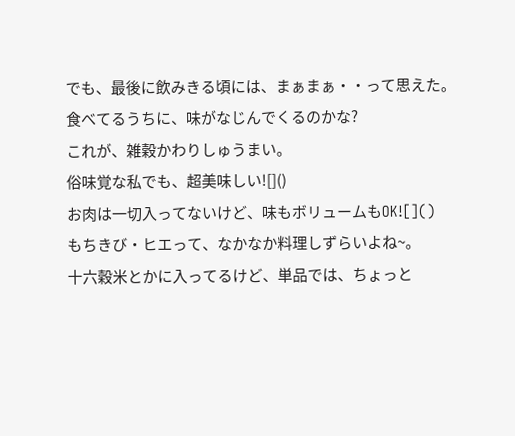でも、最後に飲みきる頃には、まぁまぁ・・って思えた。
食べてるうちに、味がなじんでくるのかな?
これが、雑穀かわりしゅうまい。
俗味覚な私でも、超美味しい![]()
お肉は一切入ってないけど、味もボリュームもOK![]()
もちきび・ヒエって、なかなか料理しずらいよね~。
十六穀米とかに入ってるけど、単品では、ちょっと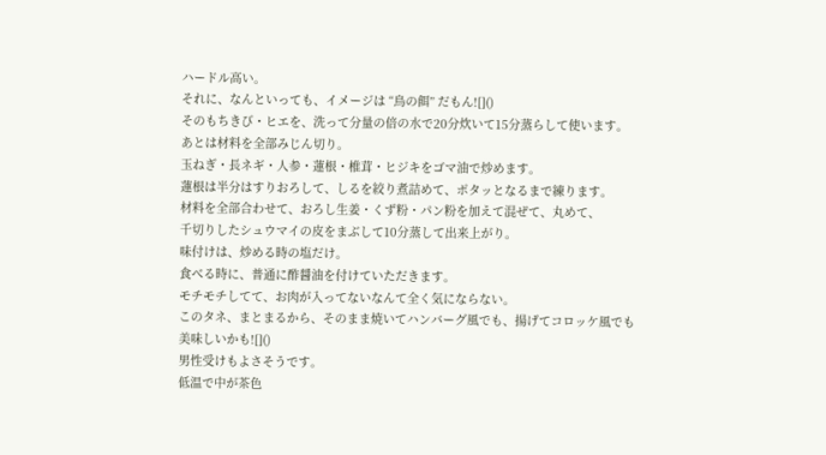ハードル高い。
それに、なんといっても、イメージは “鳥の餌” だもん![]()
そのもちきび・ヒエを、洗って分量の倍の水で20分炊いて15分蒸らして使います。
あとは材料を全部みじん切り。
玉ねぎ・長ネギ・人参・蓮根・椎茸・ヒジキをゴマ油で炒めます。
蓮根は半分はすりおろして、しるを絞り煮詰めて、ポタッとなるまで練ります。
材料を全部合わせて、おろし生姜・くず粉・パン粉を加えて混ぜて、丸めて、
千切りしたシュウマイの皮をまぶして10分蒸して出来上がり。
味付けは、炒める時の塩だけ。
食べる時に、普通に酢醤油を付けていただきます。
モチモチしてて、お肉が入ってないなんて全く気にならない。
このタネ、まとまるから、そのまま焼いてハンバーグ風でも、揚げてコロッケ風でも美味しいかも![]()
男性受けもよさそうです。
低温で中が茶色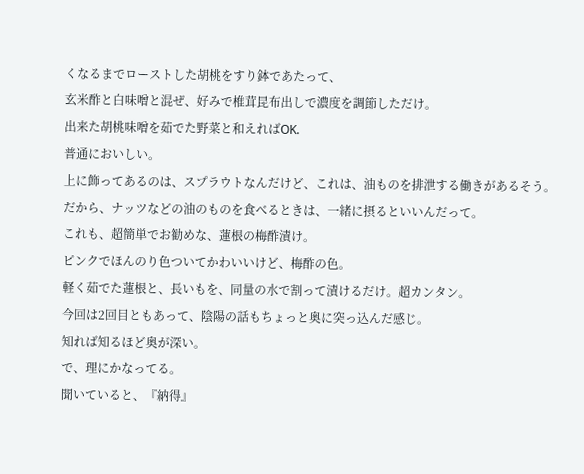くなるまでローストした胡桃をすり鉢であたって、
玄米酢と白味噌と混ぜ、好みで椎茸昆布出しで濃度を調節しただけ。
出来た胡桃味噌を茹でた野菜と和えればOK.
普通においしい。
上に飾ってあるのは、スプラウトなんだけど、これは、油ものを排泄する働きがあるそう。
だから、ナッツなどの油のものを食べるときは、一緒に摂るといいんだって。
これも、超簡単でお勧めな、蓮根の梅酢漬け。
ピンクでほんのり色ついてかわいいけど、梅酢の色。
軽く茹でた蓮根と、長いもを、同量の水で割って漬けるだけ。超カンタン。
今回は2回目ともあって、陰陽の話もちょっと奥に突っ込んだ感じ。
知れば知るほど奥が深い。
で、理にかなってる。
聞いていると、『納得』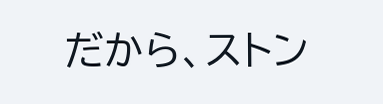だから、ストン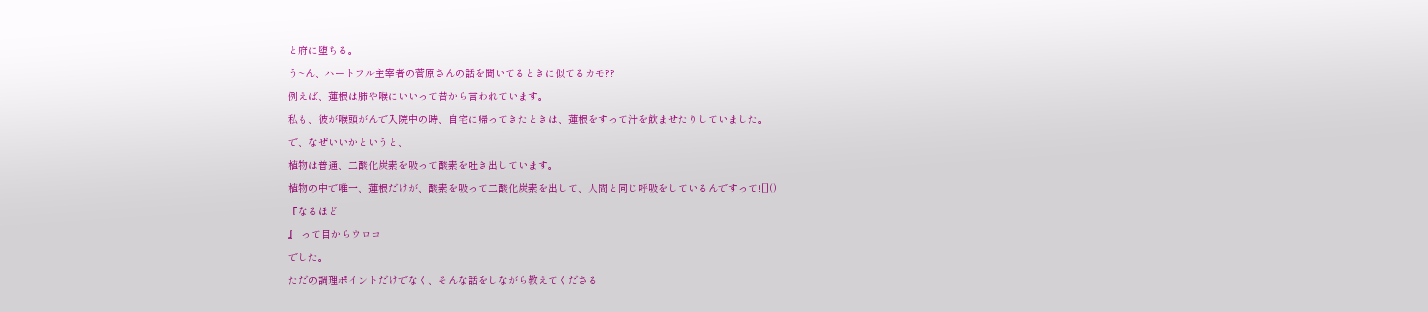と府に堕ちる。
う~ん、ハートフル主宰者の菅原さんの話を聞いてるときに似てるカモ??
例えば、蓮根は肺や喉にいいって昔から言われています。
私も、彼が喉頭がんで入院中の時、自宅に帰ってきたときは、蓮根をすって汁を飲ませたりしていました。
で、なぜいいかというと、
植物は普通、二酸化炭素を吸って酸素を吐き出しています。
植物の中で唯一、蓮根だけが、酸素を吸って二酸化炭素を出して、人間と同じ呼吸をしているんですって![]()
『なるほど
』 って目からウロコ
でした。
ただの調理ポイントだけでなく、そんな話をしながら教えてくださる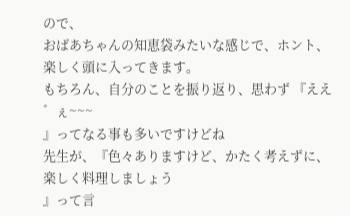ので、
おばあちゃんの知恵袋みたいな感じで、ホント、楽しく頭に入ってきます。
もちろん、自分のことを振り返り、思わず 『ええ゛ぇ~~~
』ってなる事も多いですけどね
先生が、『色々ありますけど、かたく考えずに、楽しく料理しましょう
』って言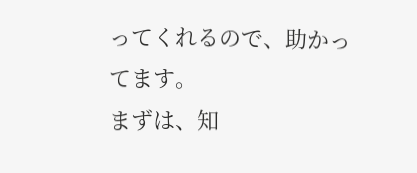ってくれるので、助かってます。
まずは、知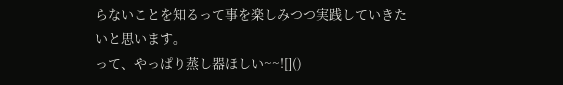らないことを知るって事を楽しみつつ実践していきたいと思います。
って、やっぱり蒸し器ほしい~~![]()